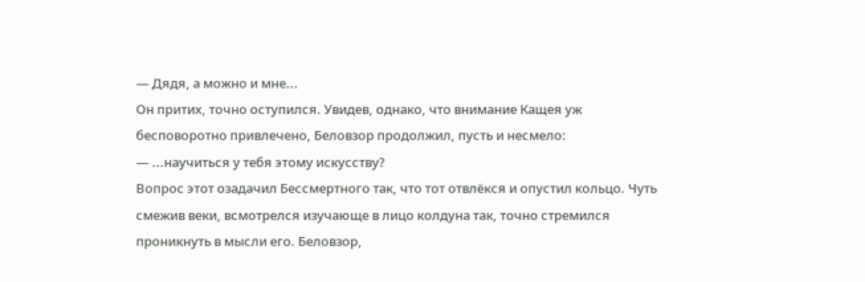— Дядя, а можно и мне...
Он притих, точно оступился. Увидев, однако, что внимание Кащея уж бесповоротно привлечено, Беловзор продолжил, пусть и несмело:
— ...научиться у тебя этому искусству?
Вопрос этот озадачил Бессмертного так, что тот отвлёкся и опустил кольцо. Чуть смежив веки, всмотрелся изучающе в лицо колдуна так, точно стремился проникнуть в мысли его. Беловзор,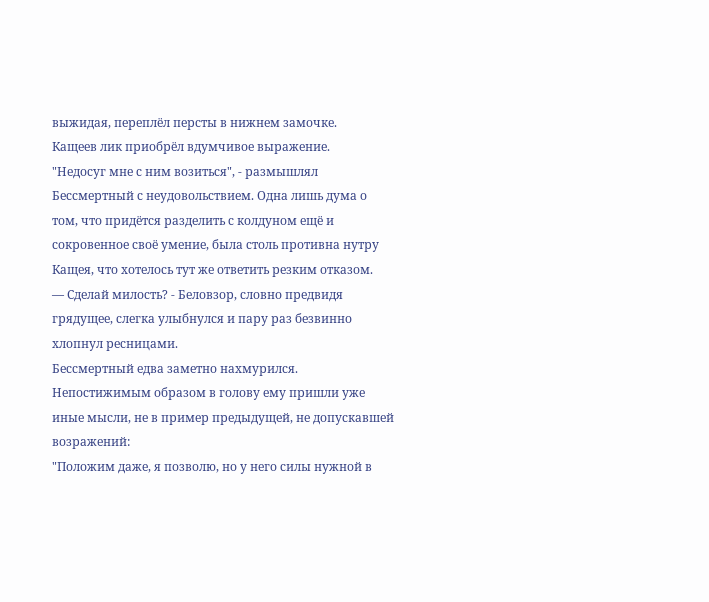выжидая, переплёл персты в нижнем замочке.
Кащеев лик приобрёл вдумчивое выражение.
"Недосуг мне с ним возиться", - размышлял Бессмертный с неудовольствием. Одна лишь дума о том, что придётся разделить с колдуном ещё и сокровенное своё умение, была столь противна нутру Кащея, что хотелось тут же ответить резким отказом.
— Сделай милость? - Беловзор, словно предвидя грядущее, слегка улыбнулся и пару раз безвинно хлопнул ресницами.
Бессмертный едва заметно нахмурился. Непостижимым образом в голову ему пришли уже иные мысли, не в пример предыдущей, не допускавшей возражений:
"Положим даже, я позволю, но у него силы нужной в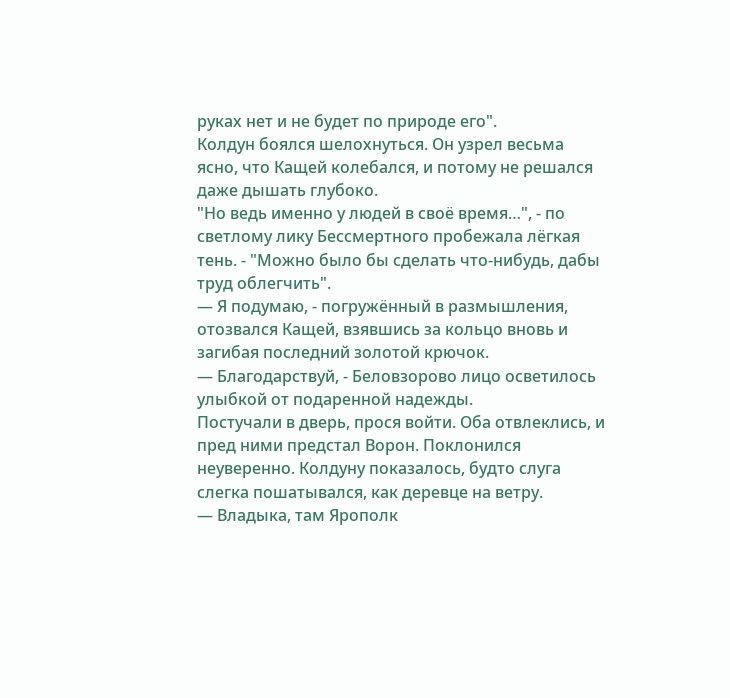руках нет и не будет по природе его".
Колдун боялся шелохнуться. Он узрел весьма ясно, что Кащей колебался, и потому не решался даже дышать глубоко.
"Но ведь именно у людей в своё время…", - по светлому лику Бессмертного пробежала лёгкая тень. - "Можно было бы сделать что-нибудь, дабы труд облегчить".
— Я подумаю, - погружённый в размышления, отозвался Кащей, взявшись за кольцо вновь и загибая последний золотой крючок.
— Благодарствуй, - Беловзорово лицо осветилось улыбкой от подаренной надежды.
Постучали в дверь, прося войти. Оба отвлеклись, и пред ними предстал Ворон. Поклонился неуверенно. Колдуну показалось, будто слуга слегка пошатывался, как деревце на ветру.
— Владыка, там Ярополк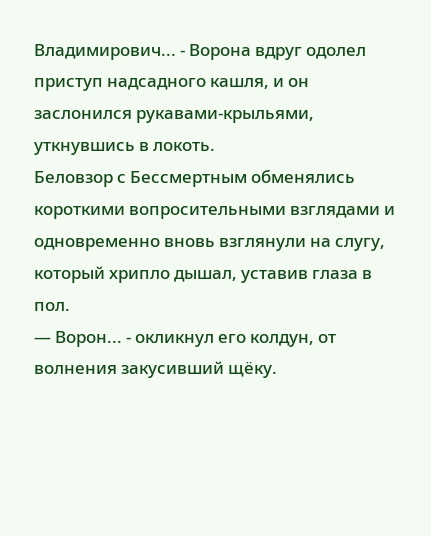Владимирович... - Ворона вдруг одолел приступ надсадного кашля, и он заслонился рукавами-крыльями, уткнувшись в локоть.
Беловзор с Бессмертным обменялись короткими вопросительными взглядами и одновременно вновь взглянули на слугу, который хрипло дышал, уставив глаза в пол.
— Ворон... - окликнул его колдун, от волнения закусивший щёку.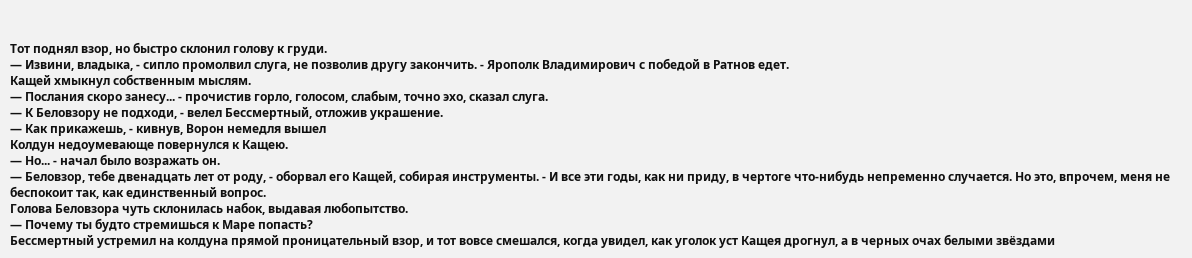Тот поднял взор, но быстро склонил голову к груди.
— Извини, владыка, - сипло промолвил слуга, не позволив другу закончить. - Ярополк Владимирович с победой в Ратнов едет.
Кащей хмыкнул собственным мыслям.
— Послания скоро занесу... - прочистив горло, голосом, слабым, точно эхо, сказал слуга.
— К Беловзору не подходи, - велел Бессмертный, отложив украшение.
— Как прикажешь, - кивнув, Ворон немедля вышел
Колдун недоумевающе повернулся к Кащею.
— Но... - начал было возражать он.
— Беловзор, тебе двенадцать лет от роду, - оборвал его Кащей, собирая инструменты. - И все эти годы, как ни приду, в чертоге что-нибудь непременно случается. Но это, впрочем, меня не беспокоит так, как единственный вопрос.
Голова Беловзора чуть склонилась набок, выдавая любопытство.
— Почему ты будто стремишься к Маре попасть?
Бессмертный устремил на колдуна прямой проницательный взор, и тот вовсе смешался, когда увидел, как уголок уст Кащея дрогнул, а в черных очах белыми звёздами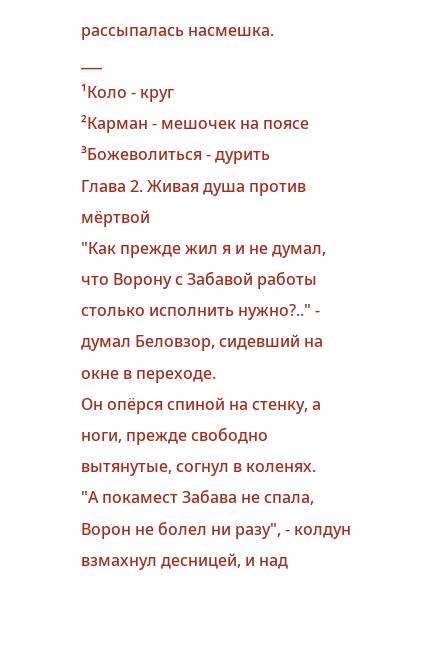рассыпалась насмешка.
___
¹Коло - круг
²Карман - мешочек на поясе
³Божеволиться - дурить
Глава 2. Живая душа против мёртвой
"Как прежде жил я и не думал, что Ворону с Забавой работы столько исполнить нужно?.." - думал Беловзор, сидевший на окне в переходе.
Он опёрся спиной на стенку, а ноги, прежде свободно вытянутые, согнул в коленях.
"А покамест Забава не спала, Ворон не болел ни разу", - колдун взмахнул десницей, и над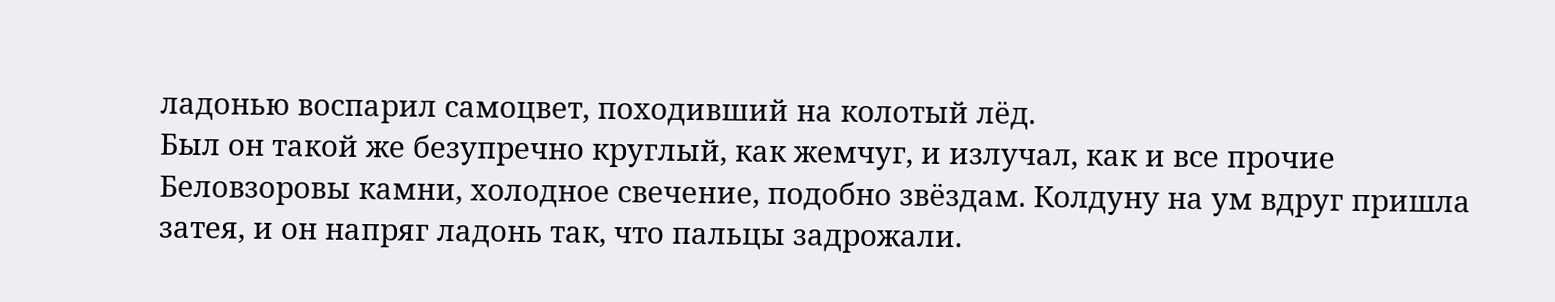ладонью воспарил самоцвет, походивший на колотый лёд.
Был он такой же безупречно круглый, как жемчуг, и излучал, как и все прочие Беловзоровы камни, холодное свечение, подобно звёздам. Колдуну на ум вдруг пришла затея, и он напряг ладонь так, что пальцы задрожали.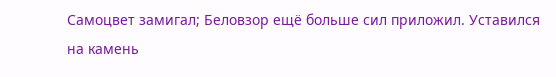Самоцвет замигал; Беловзор ещё больше сил приложил. Уставился на камень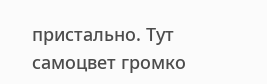пристально. Тут самоцвет громко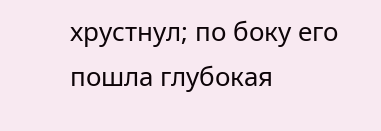хрустнул; по боку его пошла глубокая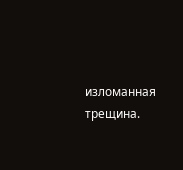изломанная трещина.